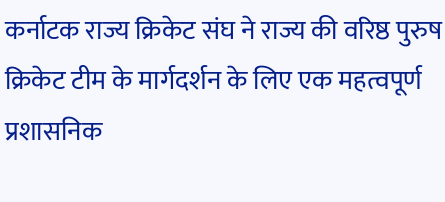कर्नाटक राज्य क्रिकेट संघ ने राज्य की वरिष्ठ पुरुष क्रिकेट टीम के मार्गदर्शन के लिए एक महत्वपूर्ण प्रशासनिक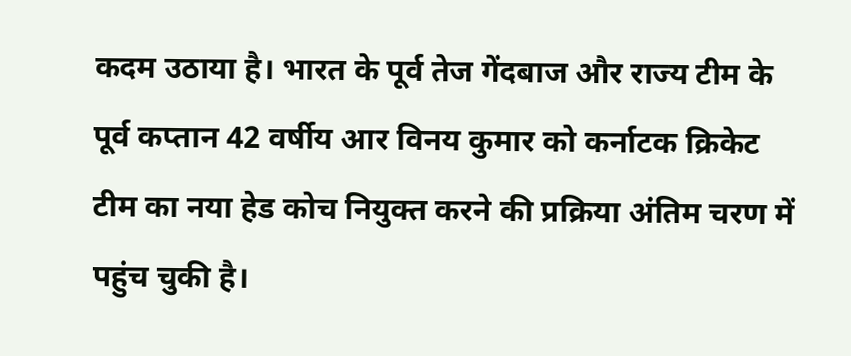कदम उठाया है। भारत के पूर्व तेज गेंदबाज और राज्य टीम के पूर्व कप्तान 42 वर्षीय आर विनय कुमार को कर्नाटक क्रिकेट टीम का नया हेड कोच नियुक्त करने की प्रक्रिया अंतिम चरण में पहुंच चुकी है।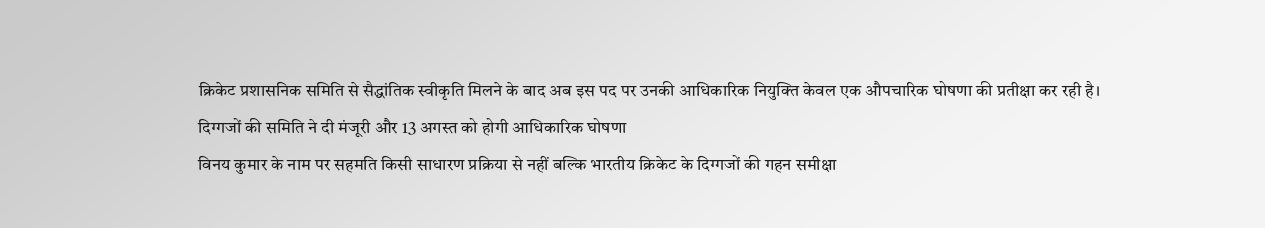क्रिकेट प्रशासनिक समिति से सैद्धांतिक स्वीकृति मिलने के बाद अब इस पद पर उनकी आधिकारिक नियुक्ति केवल एक औपचारिक घोषणा की प्रतीक्षा कर रही है।
दिग्गजों की समिति ने दी मंजूरी और 13 अगस्त को होगी आधिकारिक घोषणा
विनय कुमार के नाम पर सहमति किसी साधारण प्रक्रिया से नहीं बल्कि भारतीय क्रिकेट के दिग्गजों की गहन समीक्षा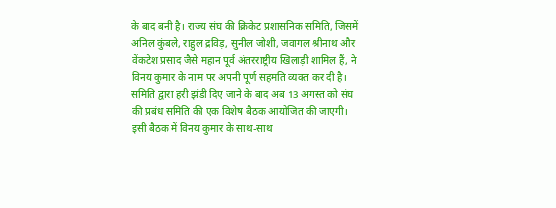के बाद बनी है। राज्य संघ की क्रिकेट प्रशासनिक समिति, जिसमें अनिल कुंबले, राहुल द्रविड़, सुनील जोशी, जवागल श्रीनाथ और वेंकटेश प्रसाद जैसे महान पूर्व अंतरराष्ट्रीय खिलाड़ी शामिल हैं, ने विनय कुमार के नाम पर अपनी पूर्ण सहमति व्यक्त कर दी है। समिति द्वारा हरी झंडी दिए जाने के बाद अब 13 अगस्त को संघ की प्रबंध समिति की एक विशेष बैठक आयोजित की जाएगी। इसी बैठक में विनय कुमार के साथ-साथ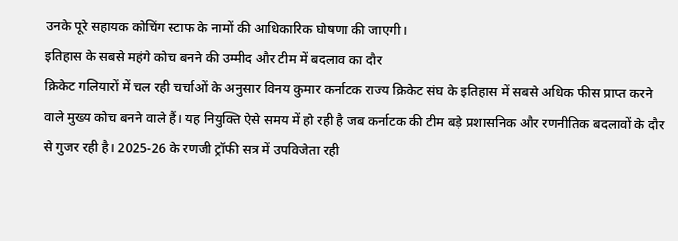उनके पूरे सहायक कोचिंग स्टाफ के नामों की आधिकारिक घोषणा की जाएगी।
इतिहास के सबसे महंगे कोच बनने की उम्मीद और टीम में बदलाव का दौर
क्रिकेट गलियारों में चल रही चर्चाओं के अनुसार विनय कुमार कर्नाटक राज्य क्रिकेट संघ के इतिहास में सबसे अधिक फीस प्राप्त करने वाले मुख्य कोच बनने वाले हैं। यह नियुक्ति ऐसे समय में हो रही है जब कर्नाटक की टीम बड़े प्रशासनिक और रणनीतिक बदलावों के दौर से गुजर रही है। 2025-26 के रणजी ट्रॉफी सत्र में उपविजेता रही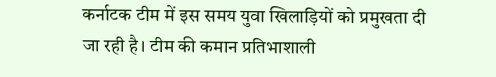कर्नाटक टीम में इस समय युवा खिलाड़ियों को प्रमुखता दी जा रही है। टीम की कमान प्रतिभाशाली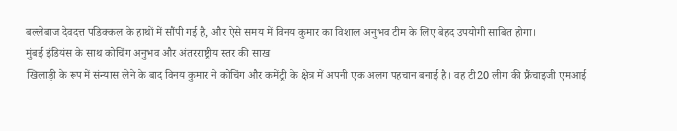बल्लेबाज देवदत्त पडिक्कल के हाथों में सौंपी गई है, और ऐसे समय में विनय कुमार का विशाल अनुभव टीम के लिए बेहद उपयोगी साबित होगा।
मुंबई इंडियंस के साथ कोचिंग अनुभव और अंतरराष्ट्रीय स्तर की साख
खिलाड़ी के रूप में संन्यास लेने के बाद विनय कुमार ने कोचिंग और कमेंट्री के क्षेत्र में अपनी एक अलग पहचान बनाई है। वह टी20 लीग की फ्रैंचाइजी एमआई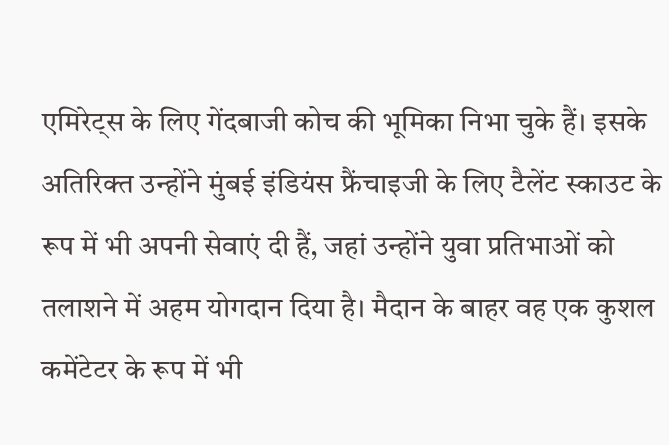एमिरेट्स के लिए गेंदबाजी कोच की भूमिका निभा चुके हैं। इसके अतिरिक्त उन्होंने मुंबई इंडियंस फ्रैंचाइजी के लिए टैलेंट स्काउट के रूप में भी अपनी सेवाएं दी हैं, जहां उन्होंने युवा प्रतिभाओं को तलाशने में अहम योगदान दिया है। मैदान के बाहर वह एक कुशल कमेंटेटर के रूप में भी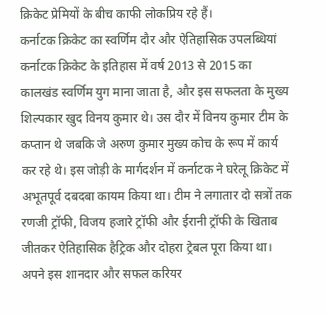क्रिकेट प्रेमियों के बीच काफी लोकप्रिय रहे हैं।
कर्नाटक क्रिकेट का स्वर्णिम दौर और ऐतिहासिक उपलब्धियां
कर्नाटक क्रिकेट के इतिहास में वर्ष 2013 से 2015 का कालखंड स्वर्णिम युग माना जाता है, और इस सफलता के मुख्य शिल्पकार खुद विनय कुमार थे। उस दौर में विनय कुमार टीम के कप्तान थे जबकि जे अरुण कुमार मुख्य कोच के रूप में कार्य कर रहे थे। इस जोड़ी के मार्गदर्शन में कर्नाटक ने घरेलू क्रिकेट में अभूतपूर्व दबदबा कायम किया था। टीम ने लगातार दो सत्रों तक रणजी ट्रॉफी, विजय हजारे ट्रॉफी और ईरानी ट्रॉफी के खिताब जीतकर ऐतिहासिक हैट्रिक और दोहरा ट्रेबल पूरा किया था। अपने इस शानदार और सफल करियर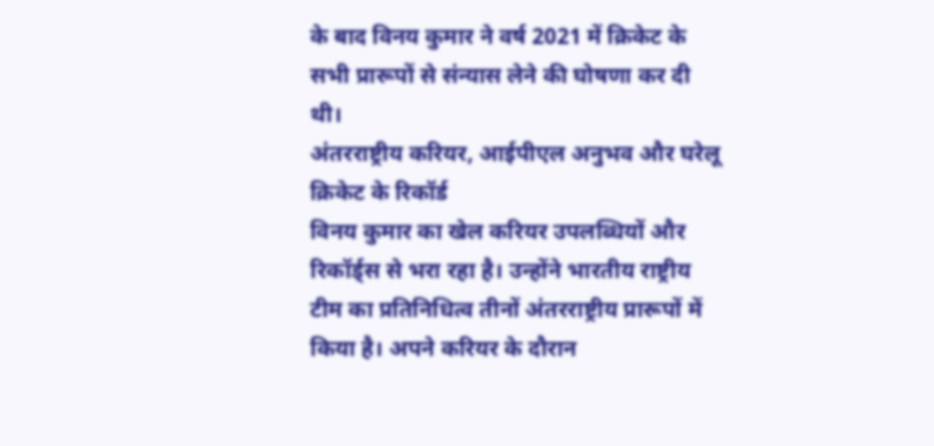के बाद विनय कुमार ने वर्ष 2021 में क्रिकेट के सभी प्रारूपों से संन्यास लेने की घोषणा कर दी थी।
अंतरराष्ट्रीय करियर, आईपीएल अनुभव और घरेलू क्रिकेट के रिकॉर्ड
विनय कुमार का खेल करियर उपलब्धियों और रिकॉर्ड्स से भरा रहा है। उन्होंने भारतीय राष्ट्रीय टीम का प्रतिनिधित्व तीनों अंतरराष्ट्रीय प्रारूपों में किया है। अपने करियर के दौरान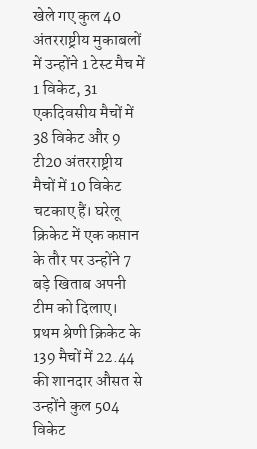खेले गए कुल 40 अंतरराष्ट्रीय मुकाबलों में उन्होंने 1 टेस्ट मैच में 1 विकेट, 31 एकदिवसीय मैचों में 38 विकेट और 9 टी20 अंतरराष्ट्रीय मैचों में 10 विकेट चटकाए हैं। घरेलू क्रिकेट में एक कप्तान के तौर पर उन्होंने 7 बड़े खिताब अपनी टीम को दिलाए। प्रथम श्रेणी क्रिकेट के 139 मैचों में 22.44 की शानदार औसत से उन्होंने कुल 504 विकेट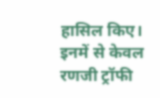हासिल किए। इनमें से केवल रणजी ट्रॉफी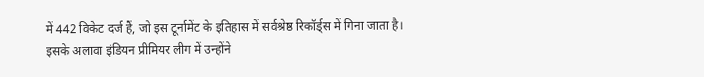में 442 विकेट दर्ज हैं, जो इस टूर्नामेंट के इतिहास में सर्वश्रेष्ठ रिकॉर्ड्स में गिना जाता है। इसके अलावा इंडियन प्रीमियर लीग में उन्होंने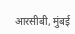आरसीबी, मुंबई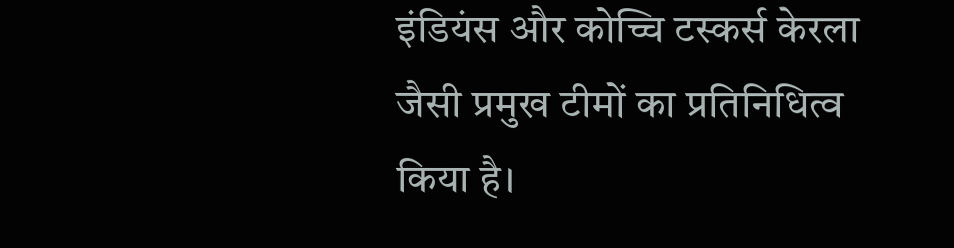इंडियंस और कोच्चि टस्कर्स केरला जैसी प्रमुख टीमों का प्रतिनिधित्व किया है।